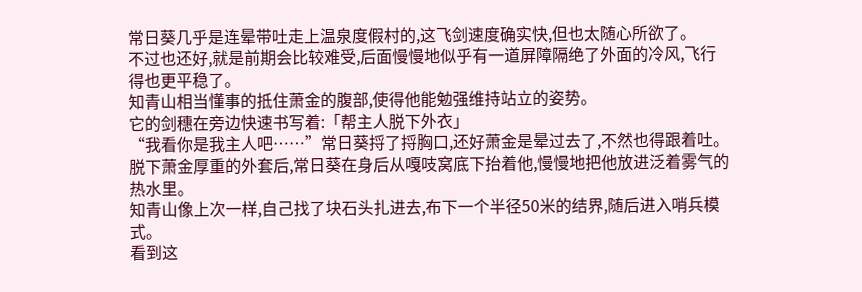常日葵几乎是连晕带吐走上温泉度假村的,这飞剑速度确实快,但也太随心所欲了。
不过也还好,就是前期会比较难受,后面慢慢地似乎有一道屏障隔绝了外面的冷风,飞行得也更平稳了。
知青山相当懂事的抵住萧金的腹部,使得他能勉强维持站立的姿势。
它的剑穗在旁边快速书写着:「帮主人脱下外衣」
“我看你是我主人吧……”常日葵捋了捋胸口,还好萧金是晕过去了,不然也得跟着吐。
脱下萧金厚重的外套后,常日葵在身后从嘎吱窝底下抬着他,慢慢地把他放进泛着雾气的热水里。
知青山像上次一样,自己找了块石头扎进去,布下一个半径50米的结界,随后进入哨兵模式。
看到这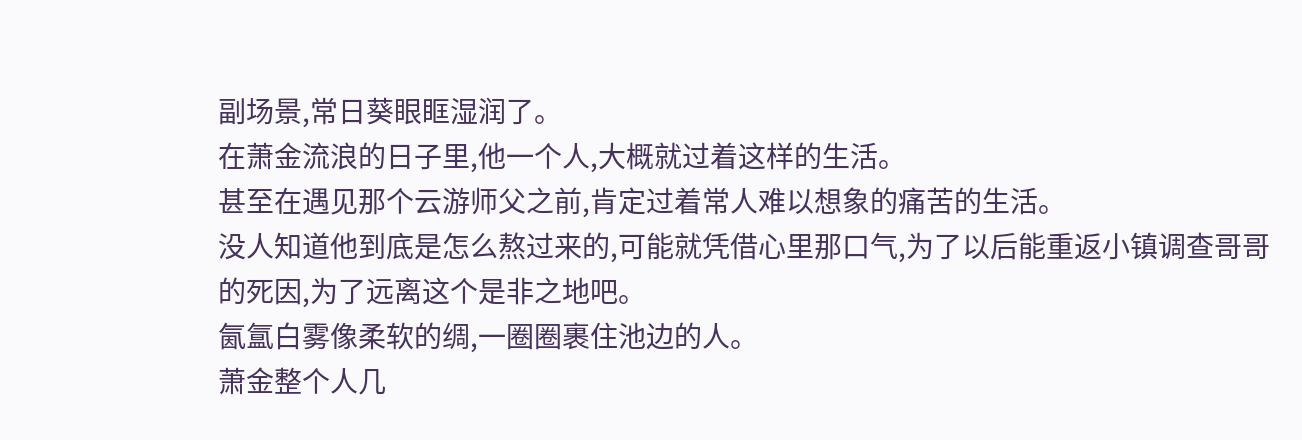副场景,常日葵眼眶湿润了。
在萧金流浪的日子里,他一个人,大概就过着这样的生活。
甚至在遇见那个云游师父之前,肯定过着常人难以想象的痛苦的生活。
没人知道他到底是怎么熬过来的,可能就凭借心里那口气,为了以后能重返小镇调查哥哥的死因,为了远离这个是非之地吧。
氤氲白雾像柔软的绸,一圈圈裹住池边的人。
萧金整个人几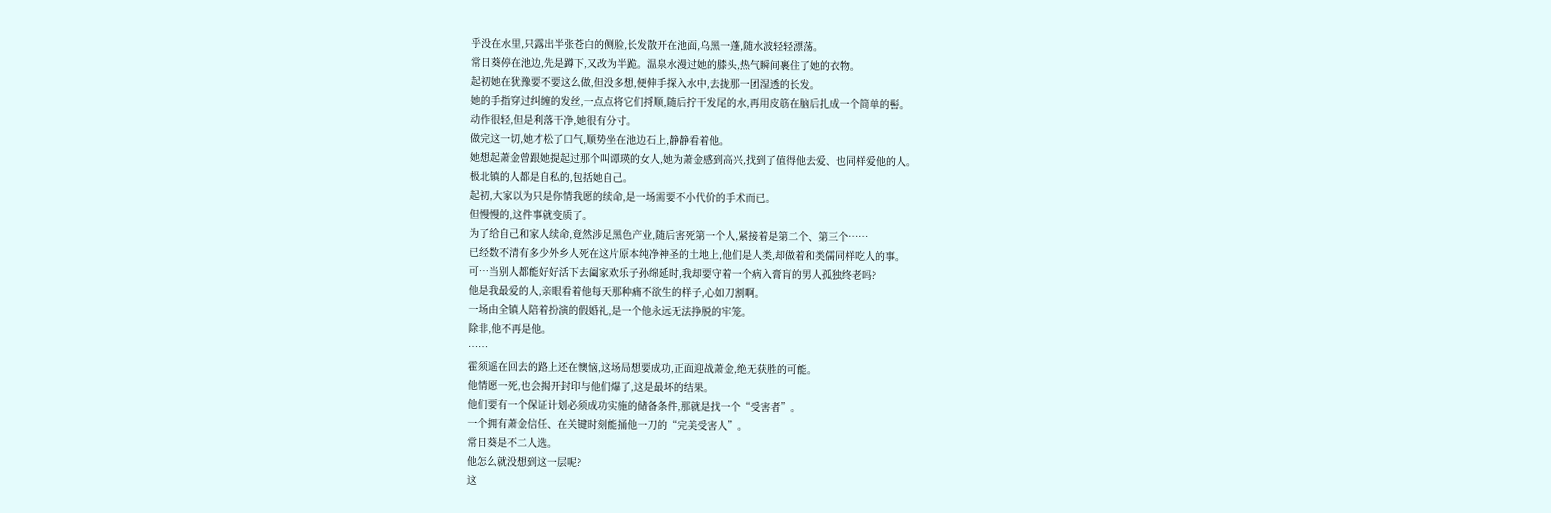乎没在水里,只露出半张苍白的侧脸,长发散开在池面,乌黑一蓬,随水波轻轻漂荡。
常日葵停在池边,先是蹲下,又改为半跪。温泉水漫过她的膝头,热气瞬间裹住了她的衣物。
起初她在犹豫要不要这么做,但没多想,便伸手探入水中,去拢那一团湿透的长发。
她的手指穿过纠缠的发丝,一点点将它们捋顺,随后拧干发尾的水,再用皮筋在脑后扎成一个简单的髻。
动作很轻,但是利落干净,她很有分寸。
做完这一切,她才松了口气,顺势坐在池边石上,静静看着他。
她想起萧金曾跟她提起过那个叫谭瑛的女人,她为萧金感到高兴,找到了值得他去爱、也同样爱他的人。
极北镇的人都是自私的,包括她自己。
起初,大家以为只是你情我愿的续命,是一场需要不小代价的手术而已。
但慢慢的,这件事就变质了。
为了给自己和家人续命,竟然涉足黑色产业,随后害死第一个人,紧接着是第二个、第三个……
已经数不清有多少外乡人死在这片原本纯净神圣的土地上,他们是人类,却做着和类儒同样吃人的事。
可…当别人都能好好活下去阖家欢乐子孙绵延时,我却要守着一个病入膏肓的男人孤独终老吗?
他是我最爱的人,亲眼看着他每天那种痛不欲生的样子,心如刀割啊。
一场由全镇人陪着扮演的假婚礼,是一个他永远无法挣脱的牢笼。
除非,他不再是他。
……
霍须遥在回去的路上还在懊恼,这场局想要成功,正面迎战萧金,绝无获胜的可能。
他情愿一死,也会揭开封印与他们爆了,这是最坏的结果。
他们要有一个保证计划必须成功实施的储备条件,那就是找一个“受害者”。
一个拥有萧金信任、在关键时刻能捅他一刀的“完美受害人”。
常日葵是不二人选。
他怎么就没想到这一层呢?
这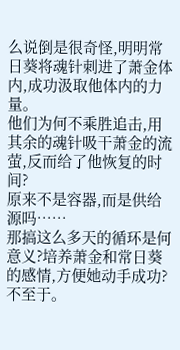么说倒是很奇怪,明明常日葵将魂针刺进了萧金体内,成功汲取他体内的力量。
他们为何不乘胜追击,用其余的魂针吸干萧金的流萤,反而给了他恢复的时间?
原来不是容器,而是供给源吗……
那搞这么多天的循环是何意义?培养萧金和常日葵的感情,方便她动手成功?
不至于。